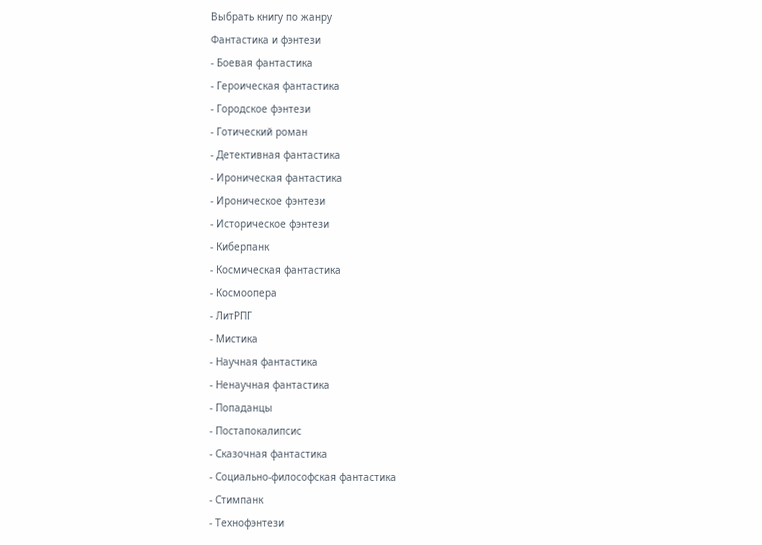Выбрать книгу по жанру
Фантастика и фэнтези
- Боевая фантастика
- Героическая фантастика
- Городское фэнтези
- Готический роман
- Детективная фантастика
- Ироническая фантастика
- Ироническое фэнтези
- Историческое фэнтези
- Киберпанк
- Космическая фантастика
- Космоопера
- ЛитРПГ
- Мистика
- Научная фантастика
- Ненаучная фантастика
- Попаданцы
- Постапокалипсис
- Сказочная фантастика
- Социально-философская фантастика
- Стимпанк
- Технофэнтези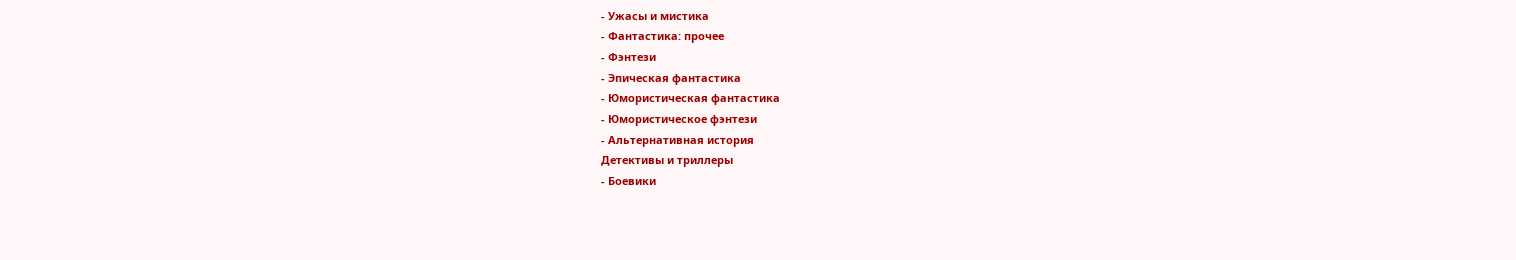- Ужасы и мистика
- Фантастика: прочее
- Фэнтези
- Эпическая фантастика
- Юмористическая фантастика
- Юмористическое фэнтези
- Альтернативная история
Детективы и триллеры
- Боевики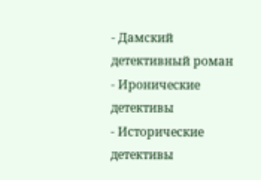- Дамский детективный роман
- Иронические детективы
- Исторические детективы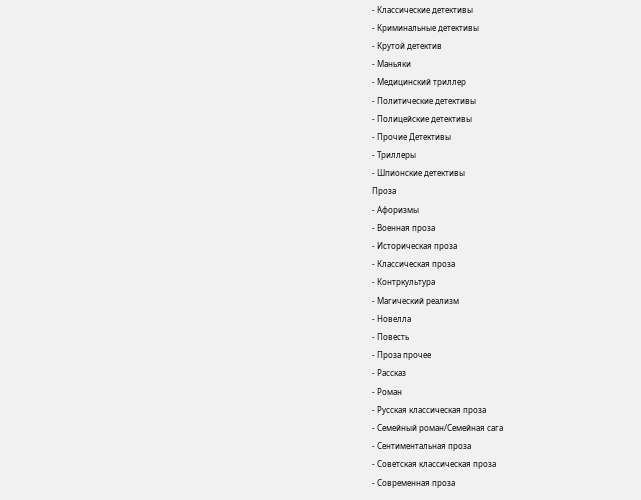- Классические детективы
- Криминальные детективы
- Крутой детектив
- Маньяки
- Медицинский триллер
- Политические детективы
- Полицейские детективы
- Прочие Детективы
- Триллеры
- Шпионские детективы
Проза
- Афоризмы
- Военная проза
- Историческая проза
- Классическая проза
- Контркультура
- Магический реализм
- Новелла
- Повесть
- Проза прочее
- Рассказ
- Роман
- Русская классическая проза
- Семейный роман/Семейная сага
- Сентиментальная проза
- Советская классическая проза
- Современная проза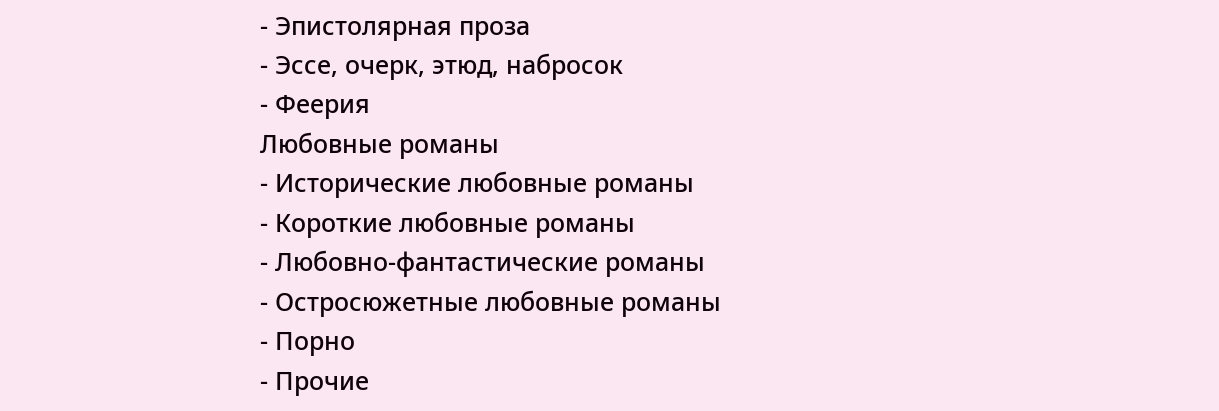- Эпистолярная проза
- Эссе, очерк, этюд, набросок
- Феерия
Любовные романы
- Исторические любовные романы
- Короткие любовные романы
- Любовно-фантастические романы
- Остросюжетные любовные романы
- Порно
- Прочие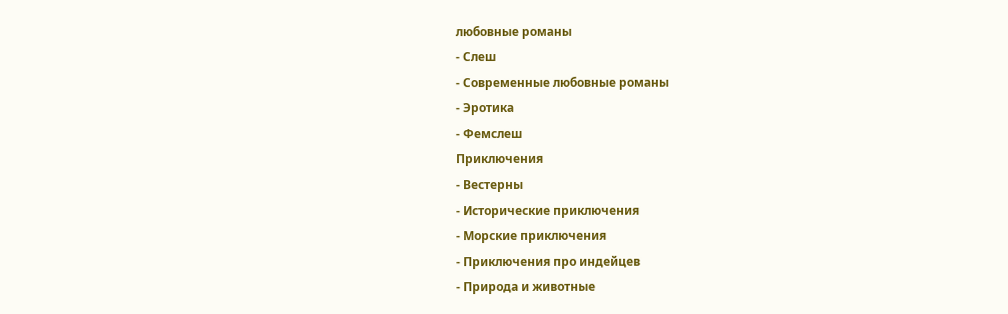любовные романы
- Слеш
- Современные любовные романы
- Эротика
- Фемслеш
Приключения
- Вестерны
- Исторические приключения
- Морские приключения
- Приключения про индейцев
- Природа и животные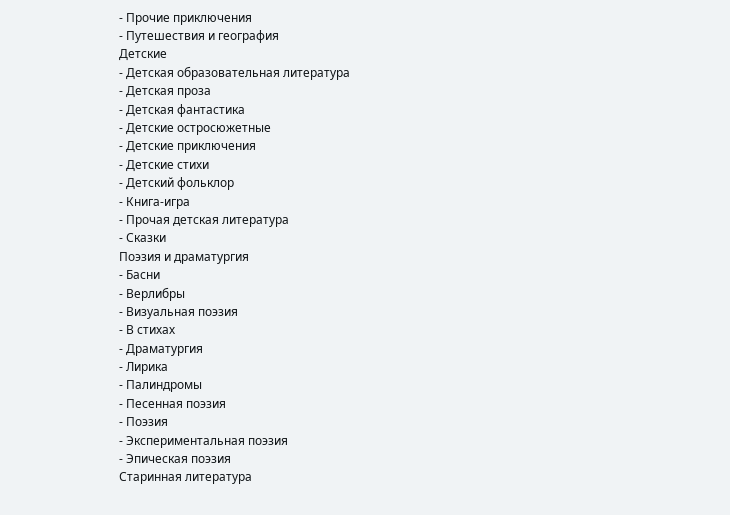- Прочие приключения
- Путешествия и география
Детские
- Детская образовательная литература
- Детская проза
- Детская фантастика
- Детские остросюжетные
- Детские приключения
- Детские стихи
- Детский фольклор
- Книга-игра
- Прочая детская литература
- Сказки
Поэзия и драматургия
- Басни
- Верлибры
- Визуальная поэзия
- В стихах
- Драматургия
- Лирика
- Палиндромы
- Песенная поэзия
- Поэзия
- Экспериментальная поэзия
- Эпическая поэзия
Старинная литература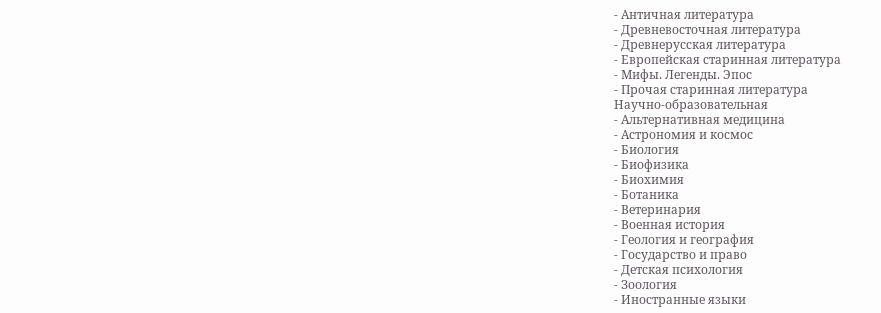- Античная литература
- Древневосточная литература
- Древнерусская литература
- Европейская старинная литература
- Мифы. Легенды. Эпос
- Прочая старинная литература
Научно-образовательная
- Альтернативная медицина
- Астрономия и космос
- Биология
- Биофизика
- Биохимия
- Ботаника
- Ветеринария
- Военная история
- Геология и география
- Государство и право
- Детская психология
- Зоология
- Иностранные языки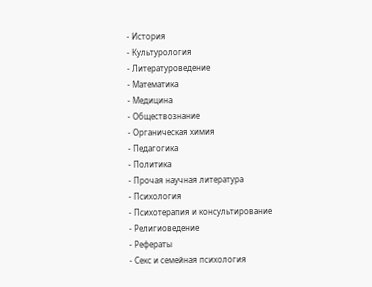- История
- Культурология
- Литературоведение
- Математика
- Медицина
- Обществознание
- Органическая химия
- Педагогика
- Политика
- Прочая научная литература
- Психология
- Психотерапия и консультирование
- Религиоведение
- Рефераты
- Секс и семейная психология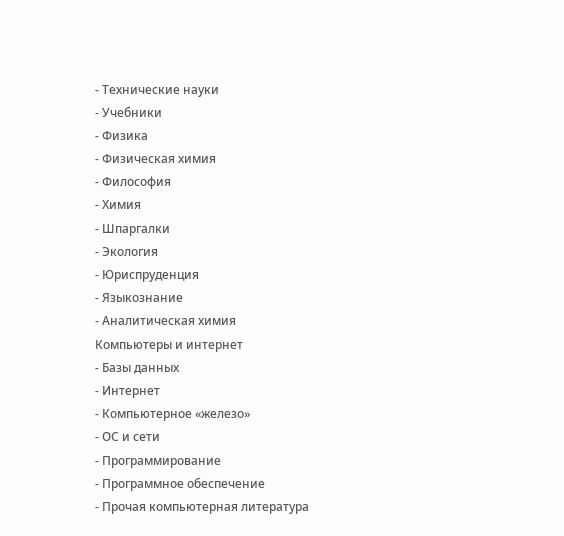- Технические науки
- Учебники
- Физика
- Физическая химия
- Философия
- Химия
- Шпаргалки
- Экология
- Юриспруденция
- Языкознание
- Аналитическая химия
Компьютеры и интернет
- Базы данных
- Интернет
- Компьютерное «железо»
- ОС и сети
- Программирование
- Программное обеспечение
- Прочая компьютерная литература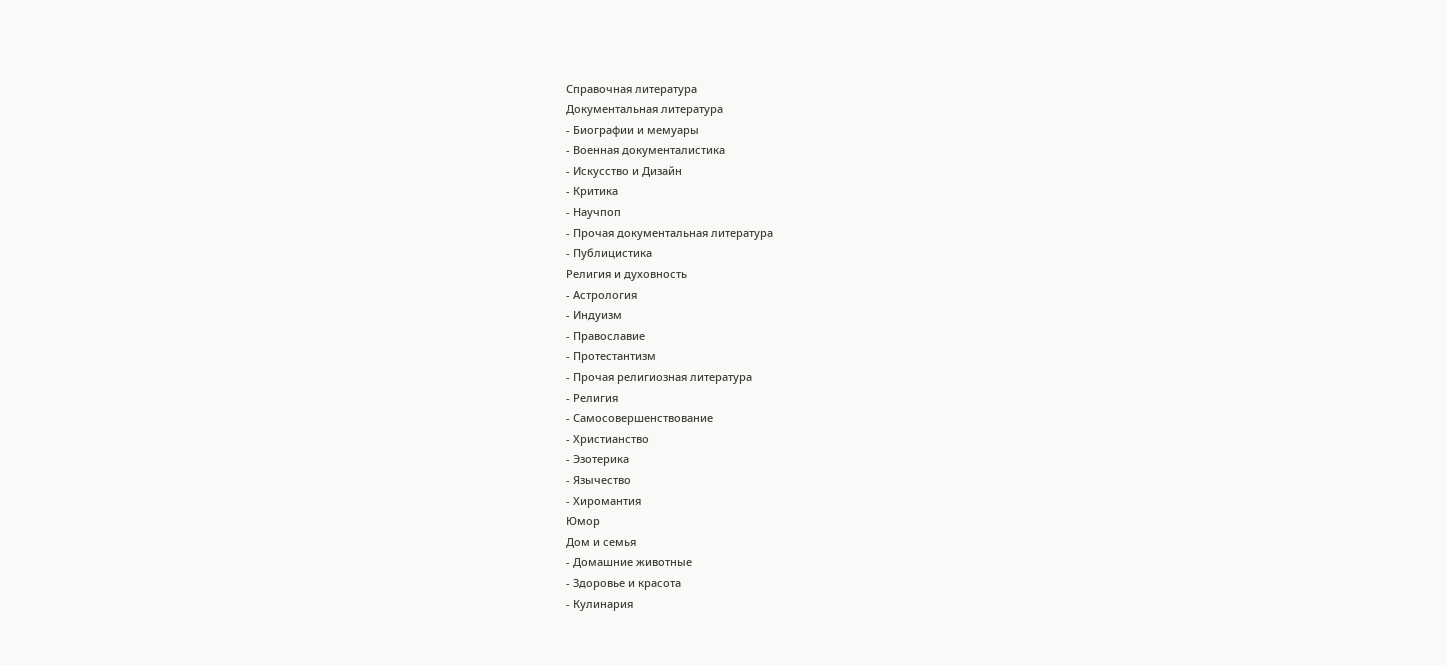Справочная литература
Документальная литература
- Биографии и мемуары
- Военная документалистика
- Искусство и Дизайн
- Критика
- Научпоп
- Прочая документальная литература
- Публицистика
Религия и духовность
- Астрология
- Индуизм
- Православие
- Протестантизм
- Прочая религиозная литература
- Религия
- Самосовершенствование
- Христианство
- Эзотерика
- Язычество
- Хиромантия
Юмор
Дом и семья
- Домашние животные
- Здоровье и красота
- Кулинария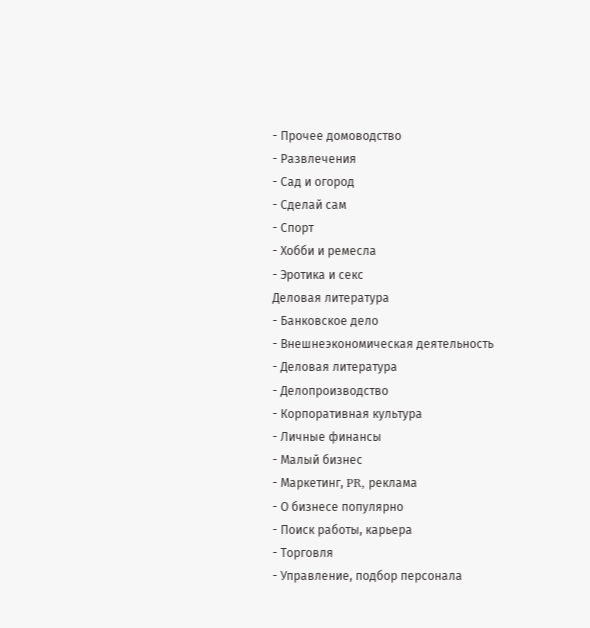- Прочее домоводство
- Развлечения
- Сад и огород
- Сделай сам
- Спорт
- Хобби и ремесла
- Эротика и секс
Деловая литература
- Банковское дело
- Внешнеэкономическая деятельность
- Деловая литература
- Делопроизводство
- Корпоративная культура
- Личные финансы
- Малый бизнес
- Маркетинг, PR, реклама
- О бизнесе популярно
- Поиск работы, карьера
- Торговля
- Управление, подбор персонала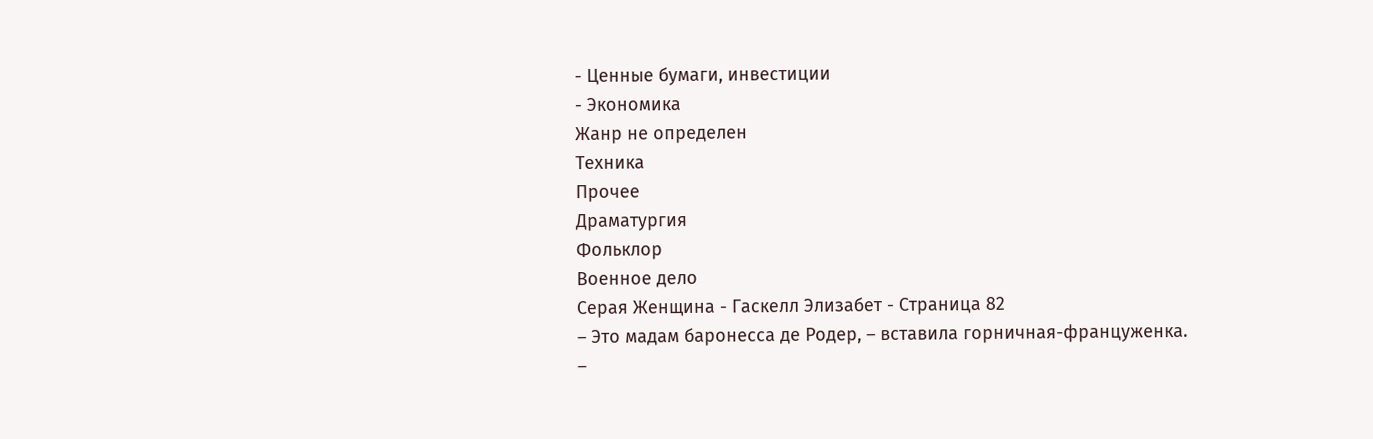- Ценные бумаги, инвестиции
- Экономика
Жанр не определен
Техника
Прочее
Драматургия
Фольклор
Военное дело
Серая Женщина - Гаскелл Элизабет - Страница 82
– Это мадам баронесса де Родер, – вставила горничная-француженка.
–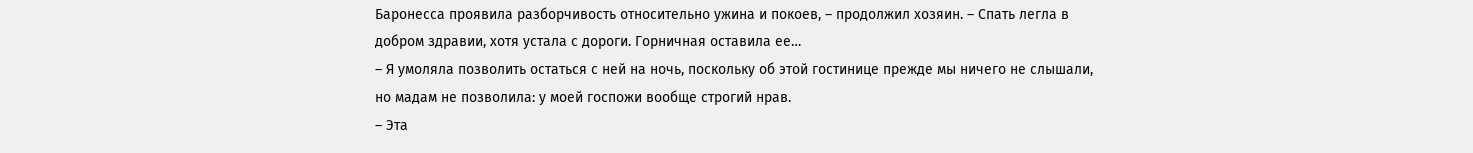Баронесса проявила разборчивость относительно ужина и покоев, – продолжил хозяин. – Спать легла в добром здравии, хотя устала с дороги. Горничная оставила ее…
– Я умоляла позволить остаться с ней на ночь, поскольку об этой гостинице прежде мы ничего не слышали, но мадам не позволила: у моей госпожи вообще строгий нрав.
– Эта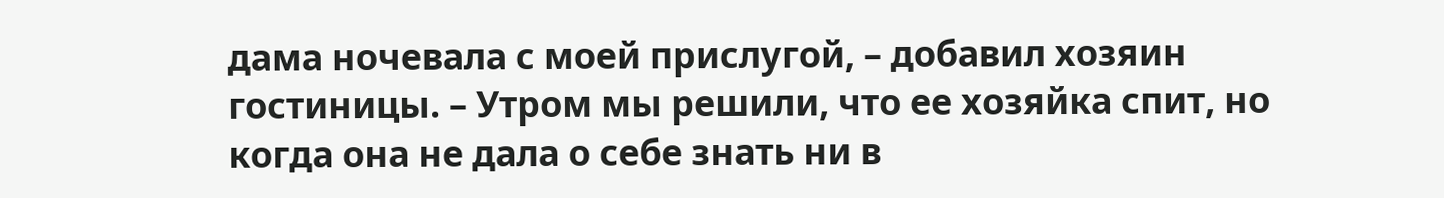дама ночевала с моей прислугой, – добавил хозяин гостиницы. – Утром мы решили, что ее хозяйка спит, но когда она не дала о себе знать ни в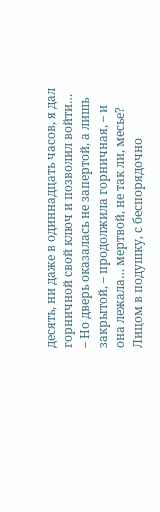десять, ни даже в одиннадцать часов, я дал горничной свой ключ и позволил войти…
– Но дверь оказалась не запертой, а лишь закрытой, – продолжила горничная, – и она лежала… мертвой, не так ли, месье? Лицом в подушку, с беспорядочно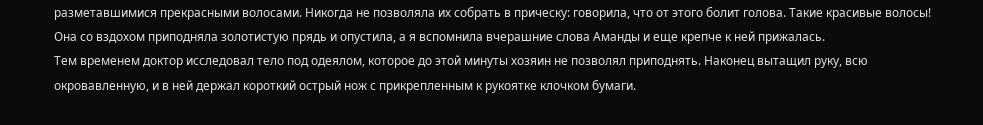разметавшимися прекрасными волосами. Никогда не позволяла их собрать в прическу: говорила, что от этого болит голова. Такие красивые волосы!
Она со вздохом приподняла золотистую прядь и опустила, а я вспомнила вчерашние слова Аманды и еще крепче к ней прижалась.
Тем временем доктор исследовал тело под одеялом, которое до этой минуты хозяин не позволял приподнять. Наконец вытащил руку, всю окровавленную, и в ней держал короткий острый нож с прикрепленным к рукоятке клочком бумаги.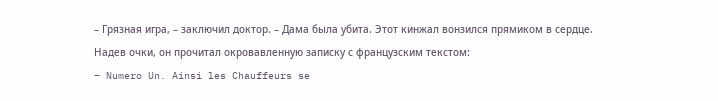– Грязная игра, – заключил доктор. – Дама была убита. Этот кинжал вонзился прямиком в сердце.
Надев очки, он прочитал окровавленную записку с французским текстом:
– Numero Un. Ainsi les Chauffeurs se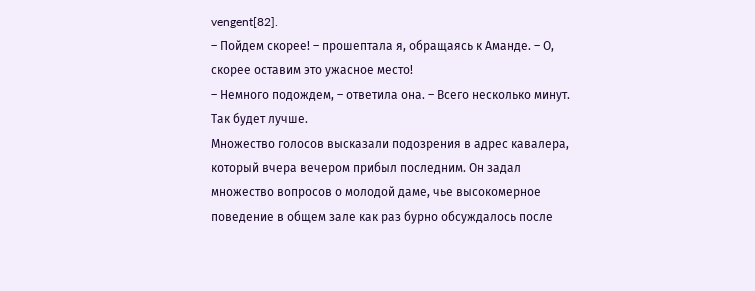vengent[82].
– Пойдем скорее! – прошептала я, обращаясь к Аманде. – О, скорее оставим это ужасное место!
– Немного подождем, – ответила она. – Всего несколько минут. Так будет лучше.
Множество голосов высказали подозрения в адрес кавалера, который вчера вечером прибыл последним. Он задал множество вопросов о молодой даме, чье высокомерное поведение в общем зале как раз бурно обсуждалось после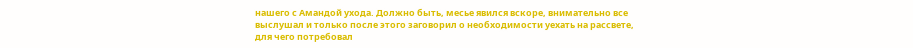нашего с Амандой ухода. Должно быть, месье явился вскоре, внимательно все выслушал и только после этого заговорил о необходимости уехать на рассвете, для чего потребовал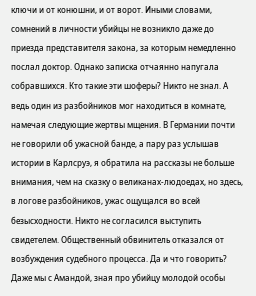ключи и от конюшни, и от ворот. Иными словами, сомнений в личности убийцы не возникло даже до приезда представителя закона, за которым немедленно послал доктор. Однако записка отчаянно напугала собравшихся. Кто такие эти шоферы? Никто не знал. А ведь один из разбойников мог находиться в комнате, намечая следующие жертвы мщения. В Германии почти не говорили об ужасной банде, а пару раз услышав истории в Карлсруэ, я обратила на рассказы не больше внимания, чем на сказку о великанах-людоедах, но здесь, в логове разбойников, ужас ощущался во всей безысходности. Никто не согласился выступить свидетелем. Общественный обвинитель отказался от возбуждения судебного процесса. Да и что говорить? Даже мы с Амандой, зная про убийцу молодой особы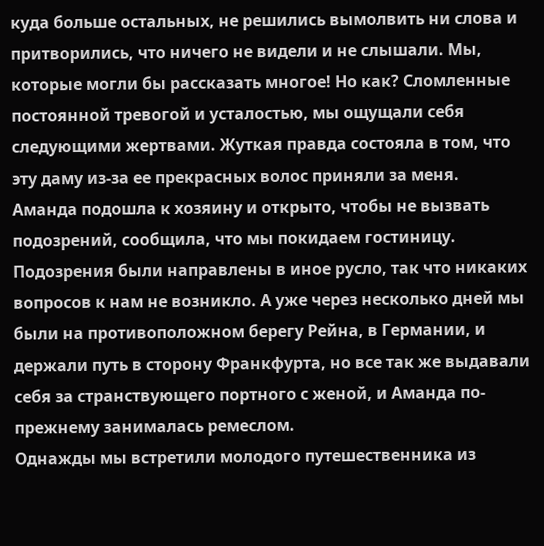куда больше остальных, не решились вымолвить ни слова и притворились, что ничего не видели и не слышали. Мы, которые могли бы рассказать многое! Но как? Сломленные постоянной тревогой и усталостью, мы ощущали себя следующими жертвами. Жуткая правда состояла в том, что эту даму из-за ее прекрасных волос приняли за меня.
Аманда подошла к хозяину и открыто, чтобы не вызвать подозрений, сообщила, что мы покидаем гостиницу. Подозрения были направлены в иное русло, так что никаких вопросов к нам не возникло. А уже через несколько дней мы были на противоположном берегу Рейна, в Германии, и держали путь в сторону Франкфурта, но все так же выдавали себя за странствующего портного с женой, и Аманда по-прежнему занималась ремеслом.
Однажды мы встретили молодого путешественника из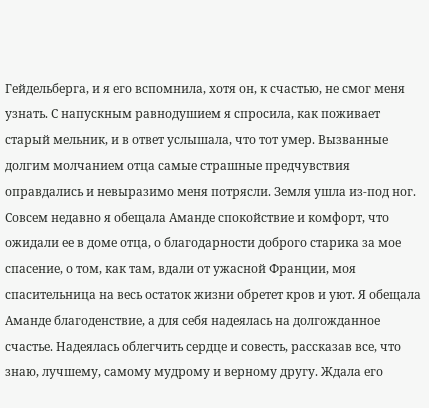Гейдельберга, и я его вспомнила, хотя он, к счастью, не смог меня узнать. С напускным равнодушием я спросила, как поживает старый мельник, и в ответ услышала, что тот умер. Вызванные долгим молчанием отца самые страшные предчувствия оправдались и невыразимо меня потрясли. Земля ушла из-под ног. Совсем недавно я обещала Аманде спокойствие и комфорт, что ожидали ее в доме отца, о благодарности доброго старика за мое спасение, о том, как там, вдали от ужасной Франции, моя спасительница на весь остаток жизни обретет кров и уют. Я обещала Аманде благоденствие, а для себя надеялась на долгожданное счастье. Надеялась облегчить сердце и совесть, рассказав все, что знаю, лучшему, самому мудрому и верному другу. Ждала его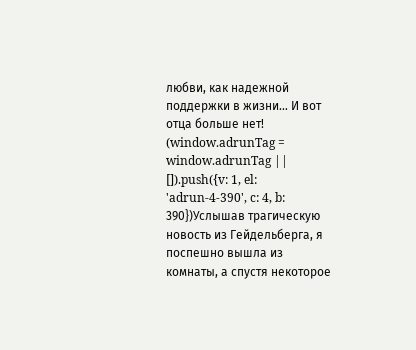любви, как надежной поддержки в жизни… И вот отца больше нет!
(window.adrunTag = window.adrunTag || []).push({v: 1, el: 'adrun-4-390', c: 4, b: 390})Услышав трагическую новость из Гейдельберга, я поспешно вышла из комнаты, а спустя некоторое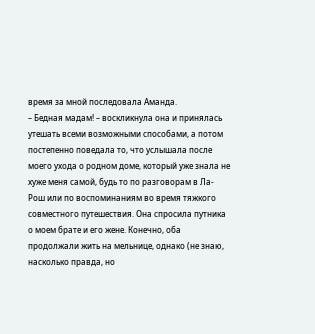время за мной последовала Аманда.
– Бедная мадам! – воскликнула она и принялась утешать всеми возможными способами, а потом постепенно поведала то, что услышала после моего ухода о родном доме, который уже знала не хуже меня самой, будь то по разговорам в Ла-Рош или по воспоминаниям во время тяжкого совместного путешествия. Она спросила путника о моем брате и его жене. Конечно, оба продолжали жить на мельнице, однако (не знаю, насколько правда, но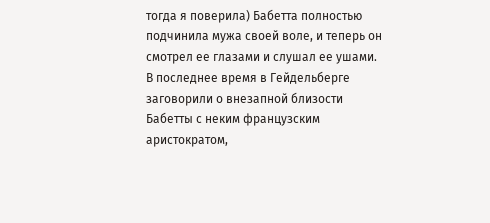тогда я поверила) Бабетта полностью подчинила мужа своей воле, и теперь он смотрел ее глазами и слушал ее ушами. В последнее время в Гейдельберге заговорили о внезапной близости Бабетты с неким французским аристократом,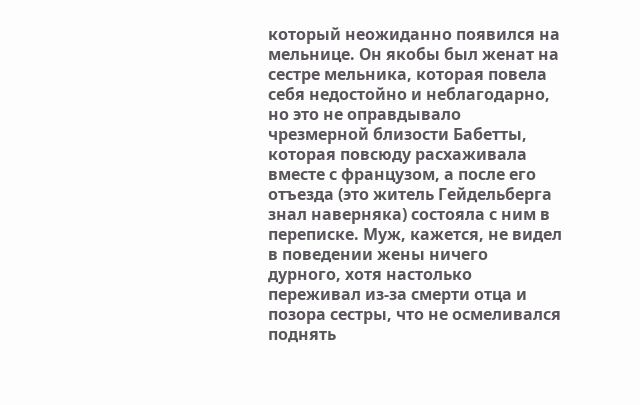который неожиданно появился на мельнице. Он якобы был женат на сестре мельника, которая повела себя недостойно и неблагодарно, но это не оправдывало чрезмерной близости Бабетты, которая повсюду расхаживала вместе с французом, а после его отъезда (это житель Гейдельберга знал наверняка) состояла с ним в переписке. Муж, кажется, не видел в поведении жены ничего дурного, хотя настолько переживал из-за смерти отца и позора сестры, что не осмеливался поднять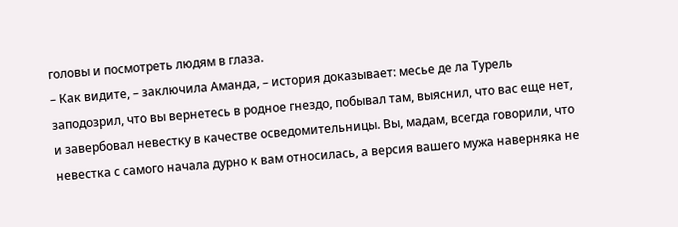головы и посмотреть людям в глаза.
– Как видите, – заключила Аманда, – история доказывает: месье де ла Турель заподозрил, что вы вернетесь в родное гнездо, побывал там, выяснил, что вас еще нет, и завербовал невестку в качестве осведомительницы. Вы, мадам, всегда говорили, что невестка с самого начала дурно к вам относилась, а версия вашего мужа наверняка не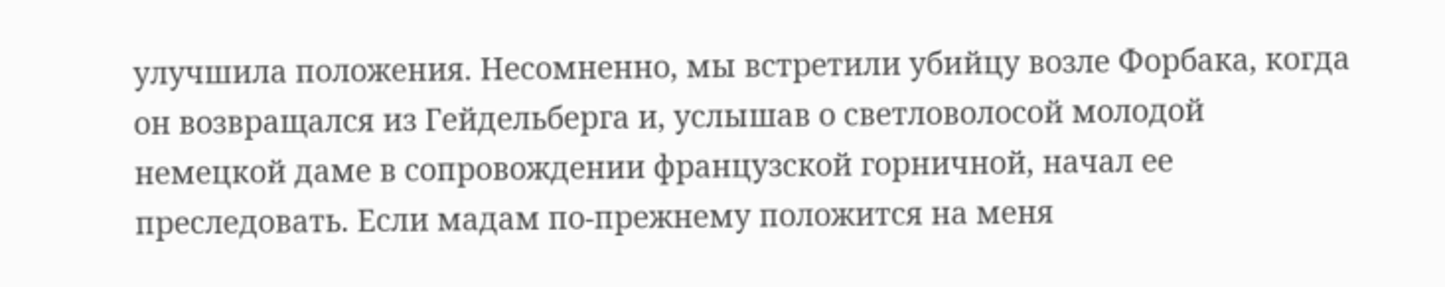улучшила положения. Несомненно, мы встретили убийцу возле Форбака, когда он возвращался из Гейдельберга и, услышав о светловолосой молодой немецкой даме в сопровождении французской горничной, начал ее преследовать. Если мадам по-прежнему положится на меня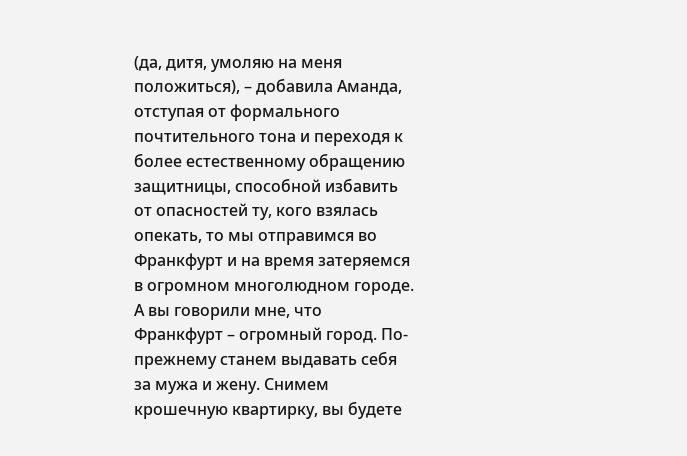(да, дитя, умоляю на меня положиться), – добавила Аманда, отступая от формального почтительного тона и переходя к более естественному обращению защитницы, способной избавить от опасностей ту, кого взялась опекать, то мы отправимся во Франкфурт и на время затеряемся в огромном многолюдном городе. А вы говорили мне, что Франкфурт – огромный город. По-прежнему станем выдавать себя за мужа и жену. Снимем крошечную квартирку, вы будете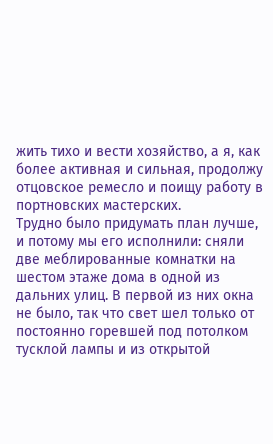жить тихо и вести хозяйство, а я, как более активная и сильная, продолжу отцовское ремесло и поищу работу в портновских мастерских.
Трудно было придумать план лучше, и потому мы его исполнили: сняли две меблированные комнатки на шестом этаже дома в одной из дальних улиц. В первой из них окна не было, так что свет шел только от постоянно горевшей под потолком тусклой лампы и из открытой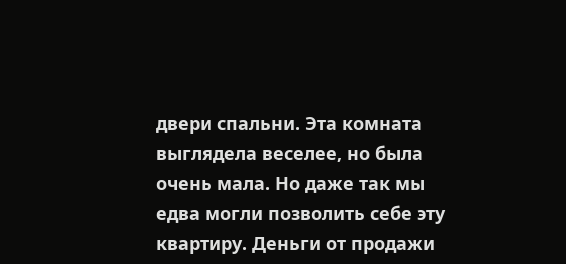двери спальни. Эта комната выглядела веселее, но была очень мала. Но даже так мы едва могли позволить себе эту квартиру. Деньги от продажи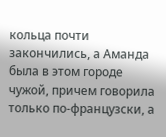кольца почти закончились, а Аманда была в этом городе чужой, причем говорила только по-французски, а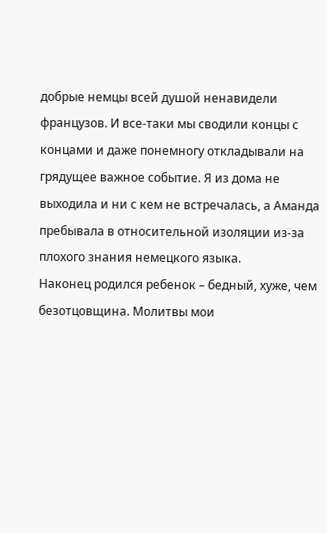добрые немцы всей душой ненавидели французов. И все-таки мы сводили концы с концами и даже понемногу откладывали на грядущее важное событие. Я из дома не выходила и ни с кем не встречалась, а Аманда пребывала в относительной изоляции из-за плохого знания немецкого языка.
Наконец родился ребенок – бедный, хуже, чем безотцовщина. Молитвы мои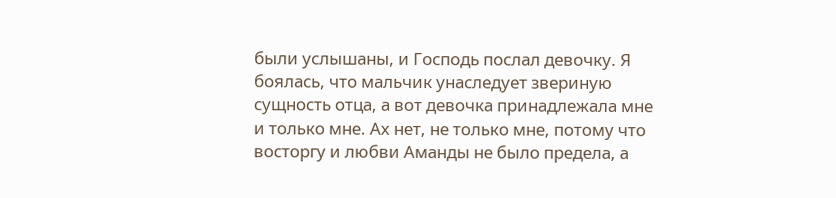были услышаны, и Господь послал девочку. Я боялась, что мальчик унаследует звериную сущность отца, а вот девочка принадлежала мне и только мне. Ах нет, не только мне, потому что восторгу и любви Аманды не было предела, а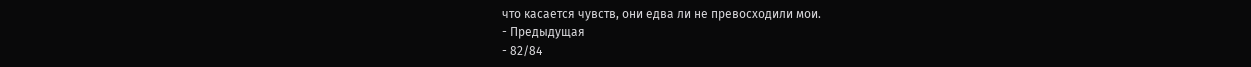что касается чувств, они едва ли не превосходили мои.
- Предыдущая
- 82/84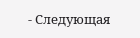- Следующая